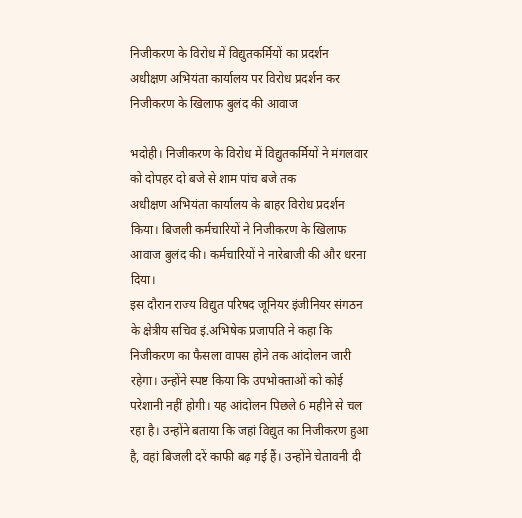निजीकरण के विरोध में विद्युतकर्मियों का प्रदर्शन
अधीक्षण अभियंता कार्यालय पर विरोध प्रदर्शन कर निजीकरण के खिलाफ बुलंद की आवाज

भदोही। निजीकरण के विरोध में विद्युतकर्मियों ने मंगलवार को दोपहर दो बजे से शाम पांच बजे तक
अधीक्षण अभियंता कार्यालय के बाहर विरोध प्रदर्शन किया। बिजली कर्मचारियों ने निजीकरण के खिलाफ आवाज बुलंद की। कर्मचारियों ने नारेबाजी की और धरना दिया।
इस दौरान राज्य विद्युत परिषद जूनियर इंजीनियर संगठन के क्षेत्रीय सचिव इं.अभिषेक प्रजापति ने कहा कि निजीकरण का फैसला वापस होने तक आंदोलन जारी रहेगा। उन्होंने स्पष्ट किया कि उपभोक्ताओं को कोई परेशानी नहीं होगी। यह आंदोलन पिछले 6 महीने से चल रहा है। उन्होंने बताया कि जहां विद्युत का निजीकरण हुआ है, वहां बिजली दरें काफी बढ़ गई हैं। उन्होंने चेतावनी दी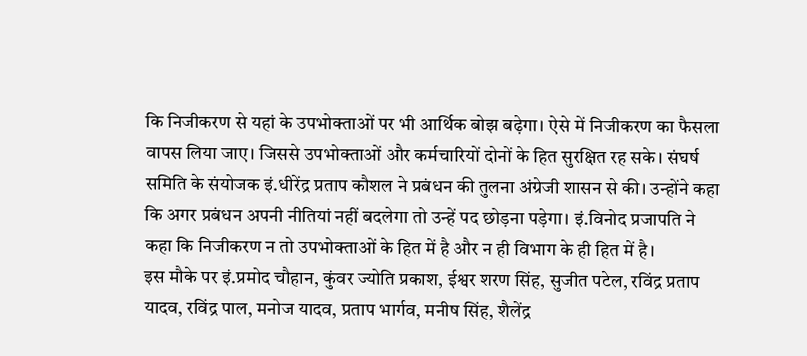कि निजीकरण से यहां के उपभोक्ताओं पर भी आर्थिक बोझ बढ़ेगा। ऐसे में निजीकरण का फैसला वापस लिया जाए। जिससे उपभोक्ताओं और कर्मचारियों दोनों के हित सुरक्षित रह सके। संघर्ष समिति के संयोजक इं.धीरेंद्र प्रताप कौशल ने प्रबंधन की तुलना अंग्रेजी शासन से की। उन्होंने कहा कि अगर प्रबंधन अपनी नीतियां नहीं बदलेगा तो उन्हें पद छोड़ना पड़ेगा। इं.विनोद प्रजापति ने कहा कि निजीकरण न तो उपभोक्ताओं के हित में है और न ही विभाग के ही हित में है।
इस मौके पर इं.प्रमोद चौहान, कुंवर ज्योति प्रकाश, ईश्वर शरण सिंह, सुजीत पटेल, रविंद्र प्रताप यादव, रविंद्र पाल, मनोज यादव, प्रताप भार्गव, मनीष सिंह, शैलेंद्र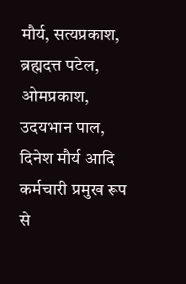मौर्य, सत्यप्रकाश, ब्रह्मदत्त पटेल, ओमप्रकाश, उदयभान पाल, दिनेश मौर्य आदि कर्मचारी प्रमुख रूप से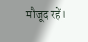मौजूद रहें।